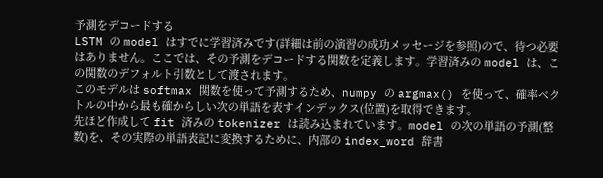予測をデコードする
LSTM の model はすでに学習済みです(詳細は前の演習の成功メッセージを参照)ので、待つ必要はありません。ここでは、その予測をデコードする関数を定義します。学習済みの model は、この関数のデフォルト引数として渡されます。
このモデルは softmax 関数を使って予測するため、numpy の argmax() を使って、確率ベクトルの中から最も確からしい次の単語を表すインデックス(位置)を取得できます。
先ほど作成して fit 済みの tokenizer は読み込まれています。model の次の単語の予測(整数)を、その実際の単語表記に変換するために、内部の index_word 辞書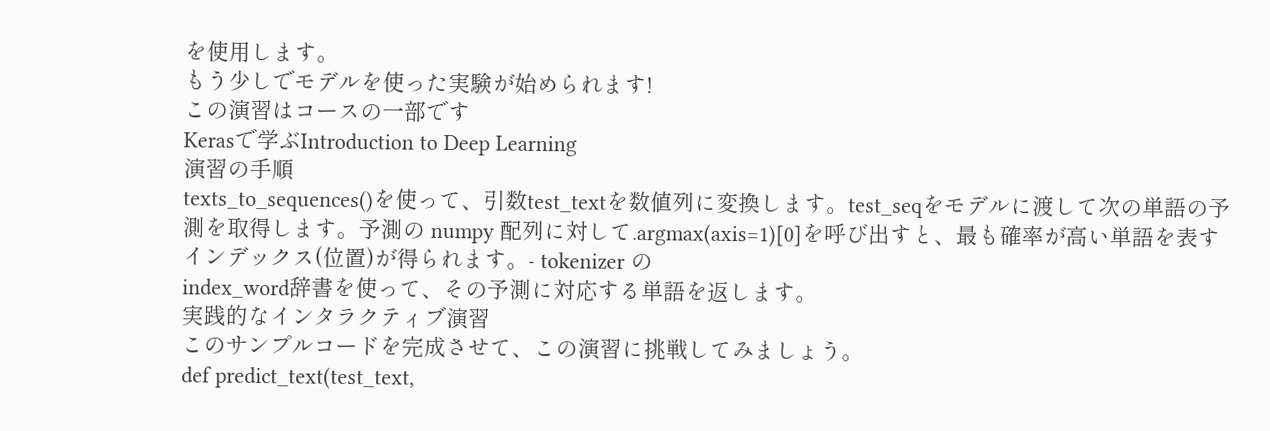を使用します。
もう少しでモデルを使った実験が始められます!
この演習はコースの一部です
Kerasで学ぶIntroduction to Deep Learning
演習の手順
texts_to_sequences()を使って、引数test_textを数値列に変換します。test_seqをモデルに渡して次の単語の予測を取得します。予測の numpy 配列に対して.argmax(axis=1)[0]を呼び出すと、最も確率が高い単語を表すインデックス(位置)が得られます。- tokenizer の
index_word辞書を使って、その予測に対応する単語を返します。
実践的なインタラクティブ演習
このサンプルコードを完成させて、この演習に挑戦してみましょう。
def predict_text(test_text,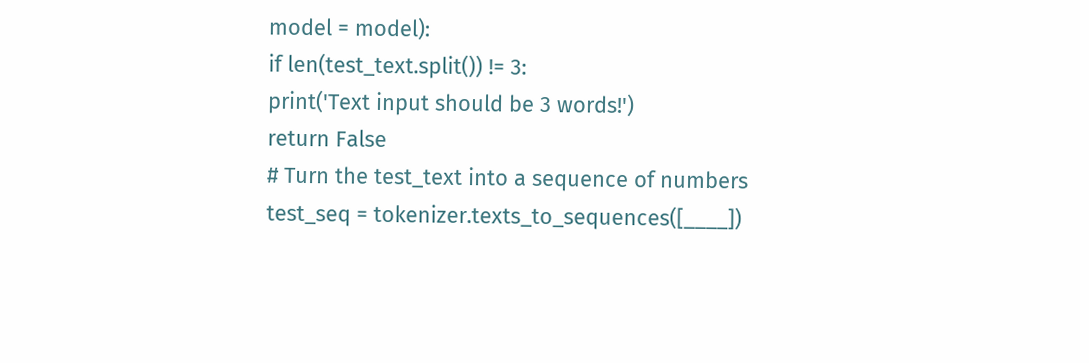model = model):
if len(test_text.split()) != 3:
print('Text input should be 3 words!')
return False
# Turn the test_text into a sequence of numbers
test_seq = tokenizer.texts_to_sequences([____])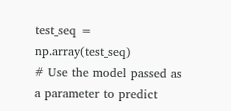test_seq = np.array(test_seq)
# Use the model passed as a parameter to predict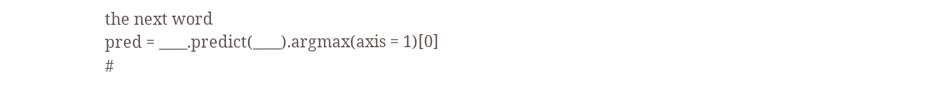the next word
pred = ____.predict(____).argmax(axis = 1)[0]
#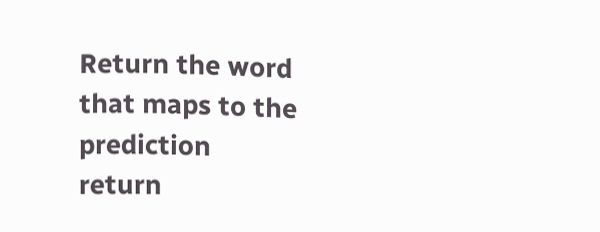Return the word that maps to the prediction
return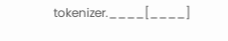tokenizer.____[____]